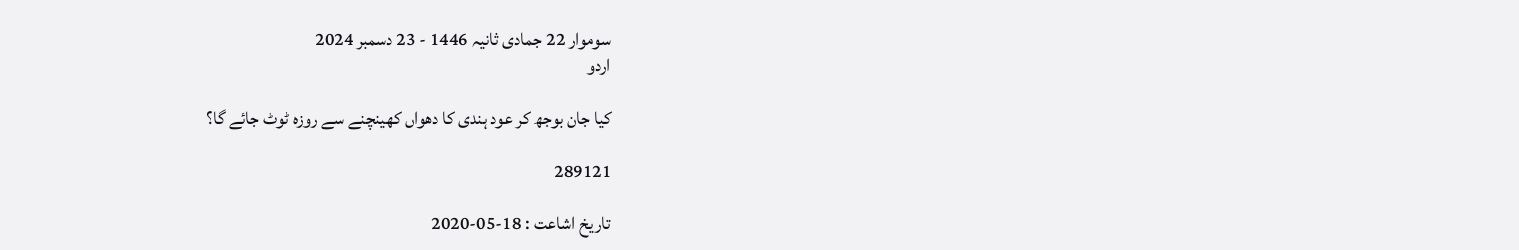سوموار 22 جمادی ثانیہ 1446 - 23 دسمبر 2024
اردو

کیا جان بوجھ کر عود ہندی کا دھواں کھینچنے سے روزہ ٹوٹ جائے گا؟

289121

تاریخ اشاعت : 18-05-2020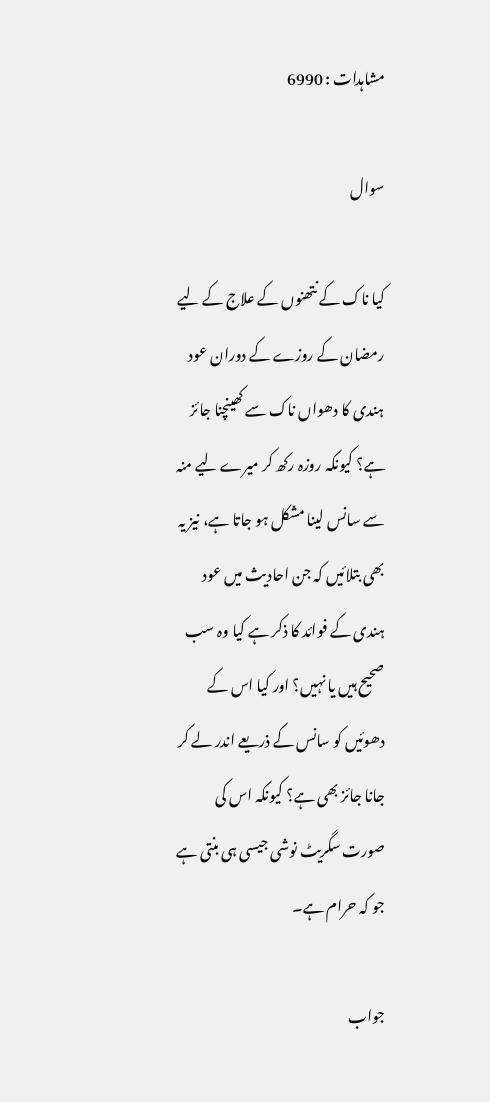مشاہدات : 6990

سوال

کیا ناک کے نتھنوں کے علاج کے لیے رمضان کے روزے کے دوران عود ہندی کا دھواں ناک سے کھینچنا جائز ہے؟ کیونکہ روزہ رکھ کر میرے لیے منہ سے سانس لینا مشکل ہو جاتا ہے، نیز یہ بھی بتلائیں کہ جن احادیث میں عود ہندی کے فوائد کا ذکر ہے کیا وہ سب صحیح ہیں یا نہیں؟ اور کیا اس کے دھوئیں کو سانس کے ذریعے اندر لے کر جانا جائز بھی ہے؟ کیونکہ اس کی صورت سگریٹ نوشی جیسی ہی بنتی ہے جو کہ حرام ہے۔

جواب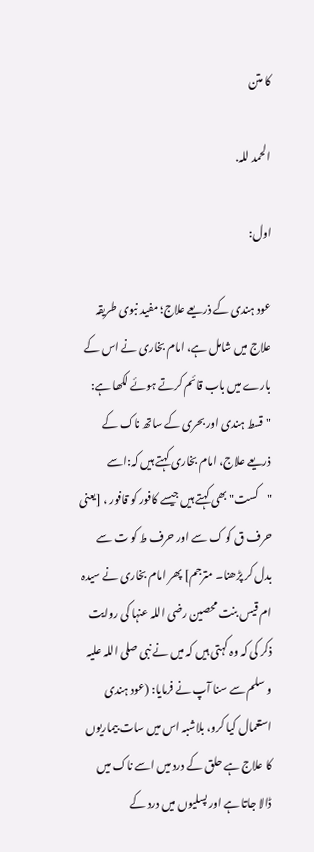کا متن

الحمد للہ.

اول:

عود ہندی کے ذریعے علاج؛ مفید نبوی طریقہ علاج میں شامل ہے، امام بخاری نے اس کے بارے میں باب قائم کرتے ہوئے لکھا ہے:
"قسط ہندی اور بحری کے ساتھ ناک کے ذریعے علاج، امام بخاری کہتے ہیں کہ:اسے "کست" بھی کہتے ہیں جیسے کافور کو قافور ، [یعنی حرف ق کو ک سے اور حرف ط کو ت سے بدل کر پڑھنا۔ مترجم] پھر امام بخاری نے سیدہ ام قیس بنت محصین رضی اللہ عنہا کی روایت ذکر کی کہ وہ کہتی ہیں کہ میں نے نبی صلی اللہ علیہ و سلم سے سنا آپ نے فرمایا: (عود ہندی استعمال کیا کرو، بلاشبہ اس میں سات بیماریوں کا علاج ہے حلق کے درد میں اسے ناک میں ڈالا جاتا ہے اور پسلیوں میں درد کے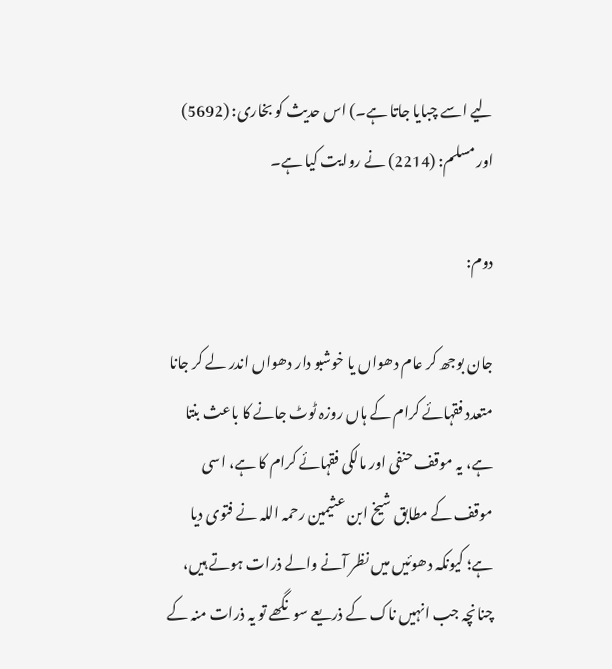لیے اسے چبایا جاتا ہے۔) اس حدیث کو بخاری: (5692) اور مسلم: (2214) نے روایت کیا ہے۔

دوم:

جان بوجھ کر عام دھواں یا خوشبو دار دھواں اندر لے کر جانا متعدد فقہائے کرام کے ہاں روزہ ٹوٹ جانے کا باعث بنتا ہے، یہ موقف حنفی اور مالکی فقہائے کرام کا ہے، اسی موقف کے مطابق شیخ ابن عثیمین رحمہ اللہ نے فتوی دیا ہے؛ کیونکہ دھوئیں میں نظر آنے والے ذرات ہوتے ہیں، چنانچہ جب انہیں ناک کے ذریعے سونگھے تو یہ ذرات منہ کے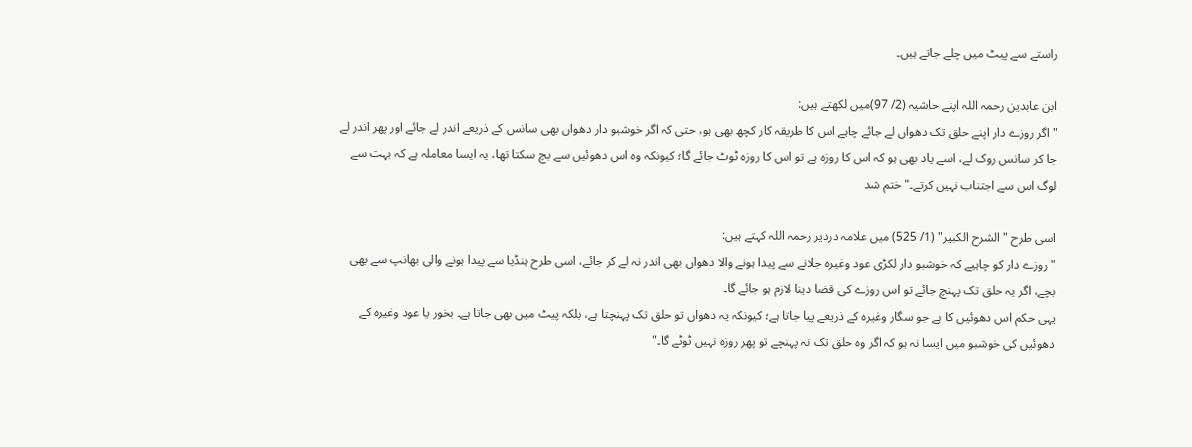راستے سے پیٹ میں چلے جاتے ہیں۔

ابن عابدین رحمہ اللہ اپنے حاشیہ (2/ 97)میں لکھتے ہیں:
"اگر روزے دار اپنے حلق تک دھواں لے جائے چاہے اس کا طریقہ کار کچھ بھی ہو، حتی کہ اگر خوشبو دار دھواں بھی سانس کے ذریعے اندر لے جائے اور پھر اندر لے جا کر سانس روک لے، اسے یاد بھی ہو کہ اس کا روزہ ہے تو اس کا روزہ ٹوٹ جائے گا؛ کیونکہ وہ اس دھوئیں سے بچ سکتا تھا، یہ ایسا معاملہ ہے کہ بہت سے لوگ اس سے اجتناب نہیں کرتے۔" ختم شد

اسی طرح "الشرح الكبير" (1/ 525) میں علامہ دردیر رحمہ اللہ کہتے ہیں:
"روزے دار کو چاہیے کہ خوشبو دار لکڑی عود وغیرہ جلانے سے پیدا ہونے والا دھواں بھی اندر نہ لے کر جائے، اسی طرح ہنڈیا سے پیدا ہونے والی بھانپ سے بھی بچے، اگر یہ حلق تک پہنچ جائے تو اس روزے کی قضا دینا لازم ہو جائے گا۔
یہی حکم اس دھوئیں کا ہے جو سگار وغیرہ کے ذریعے پیا جاتا ہے؛ کیونکہ یہ دھواں تو حلق تک پہنچتا ہے، بلکہ پیٹ میں بھی جاتا ہے۔ بخور یا عود وغیرہ کے دھوئیں کی خوشبو میں ایسا نہ ہو کہ اگر وہ حلق تک نہ پہنچے تو پھر روزہ نہیں ٹوٹے گا۔"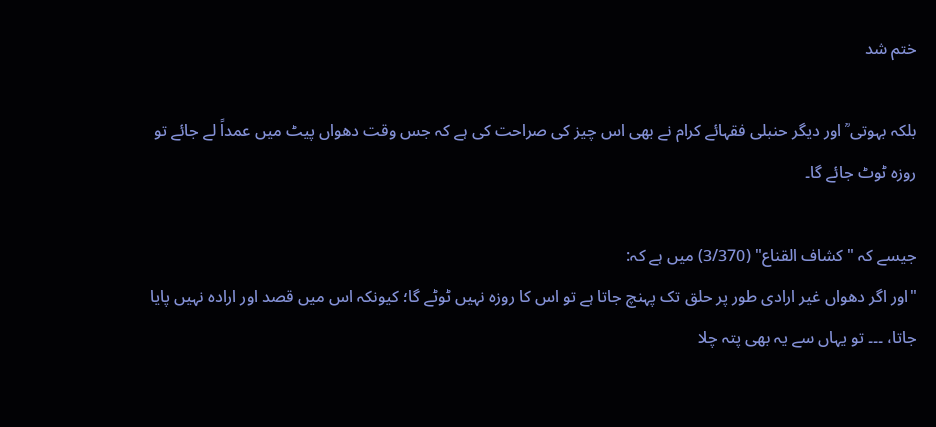ختم شد

بلکہ بہوتی ؒ اور دیگر حنبلی فقہائے کرام نے بھی اس چیز کی صراحت کی ہے کہ جس وقت دھواں پیٹ میں عمداً لے جائے تو روزہ ٹوٹ جائے گا۔

جیسے کہ "كشاف القناع" (3/370) میں ہے کہ:
"اور اگر دھواں غیر ارادی طور پر حلق تک پہنچ جاتا ہے تو اس کا روزہ نہیں ٹوٹے گا؛ کیونکہ اس میں قصد اور ارادہ نہیں پایا جاتا، ۔۔۔ تو یہاں سے یہ بھی پتہ چلا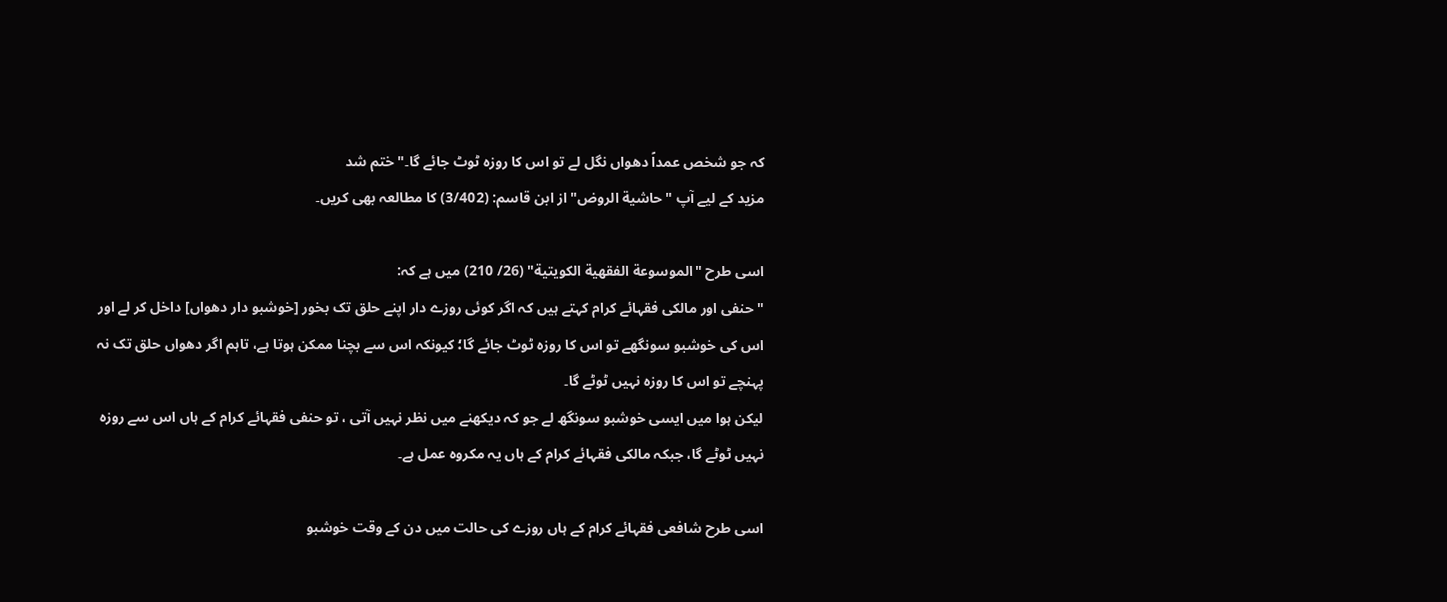کہ جو شخص عمداً دھواں نگل لے تو اس کا روزہ ٹوٹ جائے گا۔" ختم شد
مزید کے لیے آپ "حاشية الروض" از ابن قاسم: (3/402) کا مطالعہ بھی کریں۔

اسی طرح "الموسوعة الفقهية الكويتية" (26/ 210) میں ہے کہ:
"حنفی اور مالکی فقہائے کرام کہتے ہیں کہ اگر کوئی روزے دار اپنے حلق تک بخور [خوشبو دار دھواں] داخل کر لے اور اس کی خوشبو سونگھے تو اس کا روزہ ٹوٹ جائے گا؛ کیونکہ اس سے بچنا ممکن ہوتا ہے، تاہم اگر دھواں حلق تک نہ پہنچے تو اس کا روزہ نہیں ٹوٹے گا۔
لیکن ہوا میں ایسی خوشبو سونگھ لے جو کہ دیکھنے میں نظر نہیں آتی ، تو حنفی فقہائے کرام کے ہاں اس سے روزہ نہیں ٹوٹے گا، جبکہ مالکی فقہائے کرام کے ہاں یہ مکروہ عمل ہے۔

اسی طرح شافعی فقہائے کرام کے ہاں روزے کی حالت میں دن کے وقت خوشبو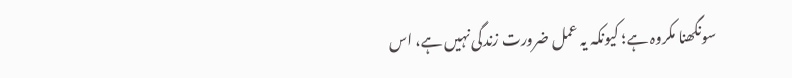سونگھنا مکروہ ہے؛ کیونکہ یہ عمل ضرورت زندگی نہیں ہے، اس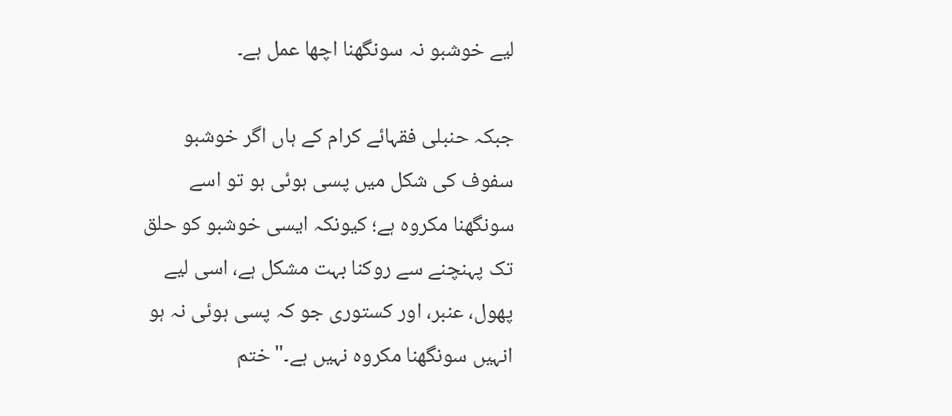لیے خوشبو نہ سونگھنا اچھا عمل ہے۔

جبکہ حنبلی فقہائے کرام کے ہاں اگر خوشبو سفوف کی شکل میں پسی ہوئی ہو تو اسے سونگھنا مکروہ ہے؛ کیونکہ ایسی خوشبو کو حلق تک پہنچنے سے روکنا بہت مشکل ہے، اسی لیے پھول، عنبر، اور کستوری جو کہ پسی ہوئی نہ ہو انہیں سونگھنا مکروہ نہیں ہے۔" ختم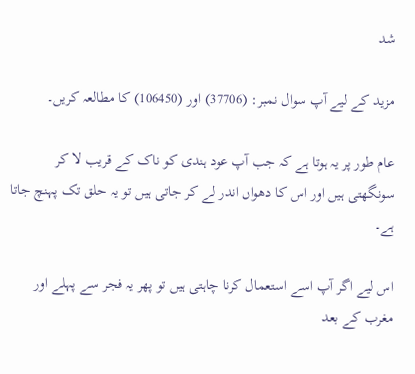شد

مزید کے لیے آپ سوال نمبر: (37706) اور (106450) کا مطالعہ کریں۔

عام طور پر یہ ہوتا ہے کہ جب آپ عود ہندی کو ناک کے قریب لا کر سونگھتی ہیں اور اس کا دھواں اندر لے کر جاتی ہیں تو یہ حلق تک پہنچ جاتا ہے۔

اس لیے اگر آپ اسے استعمال کرنا چاہتی ہیں تو پھر یہ فجر سے پہلے اور مغرب کے بعد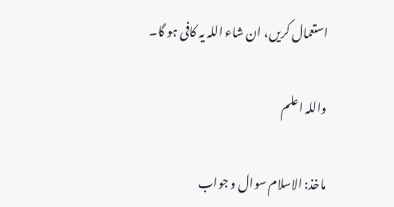استعمال کریں، ان شاء اللہ یہ کافی ہو گا۔

واللہ اعلم

ماخذ: الاسلام سوال و جواب